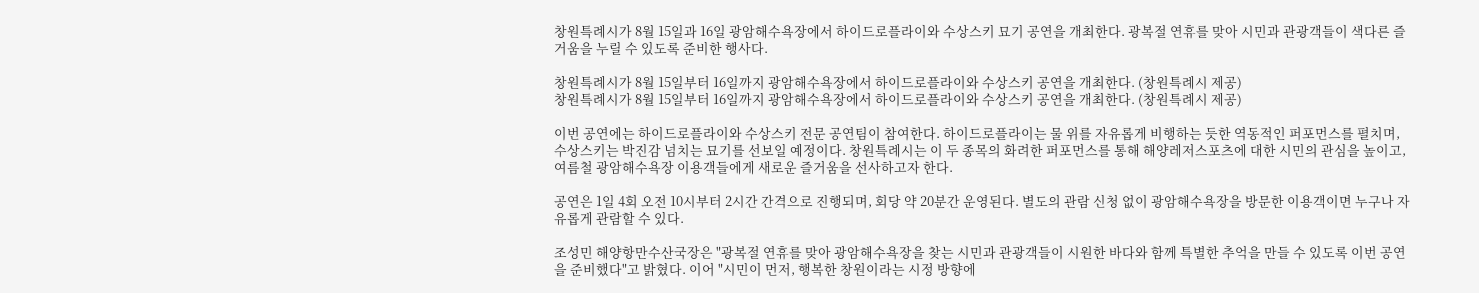창원특례시가 8월 15일과 16일 광암해수욕장에서 하이드로플라이와 수상스키 묘기 공연을 개최한다. 광복절 연휴를 맞아 시민과 관광객들이 색다른 즐거움을 누릴 수 있도록 준비한 행사다.

창원특례시가 8월 15일부터 16일까지 광암해수욕장에서 하이드로플라이와 수상스키 공연을 개최한다. (창원특례시 제공)
창원특례시가 8월 15일부터 16일까지 광암해수욕장에서 하이드로플라이와 수상스키 공연을 개최한다. (창원특례시 제공)

이번 공연에는 하이드로플라이와 수상스키 전문 공연팀이 참여한다. 하이드로플라이는 물 위를 자유롭게 비행하는 듯한 역동적인 퍼포먼스를 펼치며, 수상스키는 박진감 넘치는 묘기를 선보일 예정이다. 창원특례시는 이 두 종목의 화려한 퍼포먼스를 통해 해양레저스포츠에 대한 시민의 관심을 높이고, 여름철 광암해수욕장 이용객들에게 새로운 즐거움을 선사하고자 한다.

공연은 1일 4회 오전 10시부터 2시간 간격으로 진행되며, 회당 약 20분간 운영된다. 별도의 관람 신청 없이 광암해수욕장을 방문한 이용객이면 누구나 자유롭게 관람할 수 있다.

조성민 해양항만수산국장은 "광복절 연휴를 맞아 광암해수욕장을 찾는 시민과 관광객들이 시원한 바다와 함께 특별한 추억을 만들 수 있도록 이번 공연을 준비했다"고 밝혔다. 이어 "시민이 먼저, 행복한 창원이라는 시정 방향에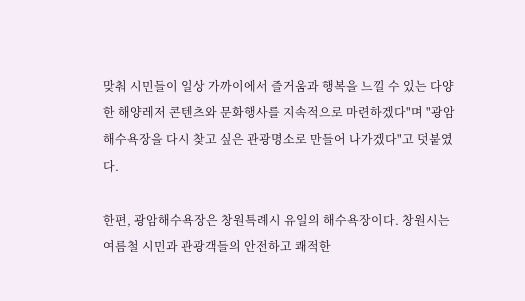맞춰 시민들이 일상 가까이에서 즐거움과 행복을 느낄 수 있는 다양한 해양레저 콘텐츠와 문화행사를 지속적으로 마련하겠다"며 "광암해수욕장을 다시 찾고 싶은 관광명소로 만들어 나가겠다"고 덧붙였다.

한편, 광암해수욕장은 창원특례시 유일의 해수욕장이다. 창원시는 여름철 시민과 관광객들의 안전하고 쾌적한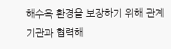해수욕 환경을 보장하기 위해 관계기관과 협력해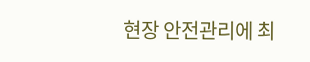현장 안전관리에 최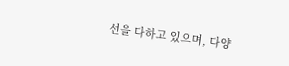선을 다하고 있으며, 다양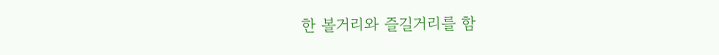한 볼거리와 즐길거리를 함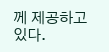께 제공하고 있다.